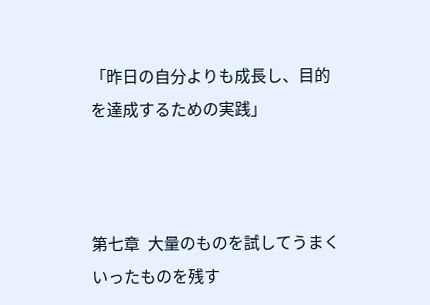「昨日の自分よりも成長し、目的を達成するための実践」



第七章  大量のものを試してうまくいったものを残す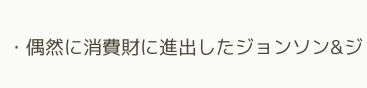・偶然に消費財に進出したジョンソン&ジ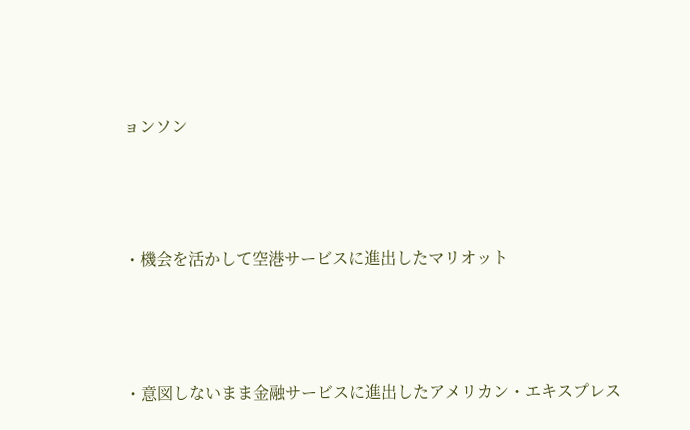ョンソン



・機会を活かして空港サービスに進出したマリオット



・意図しないまま金融サービスに進出したアメリカン・エキスプレス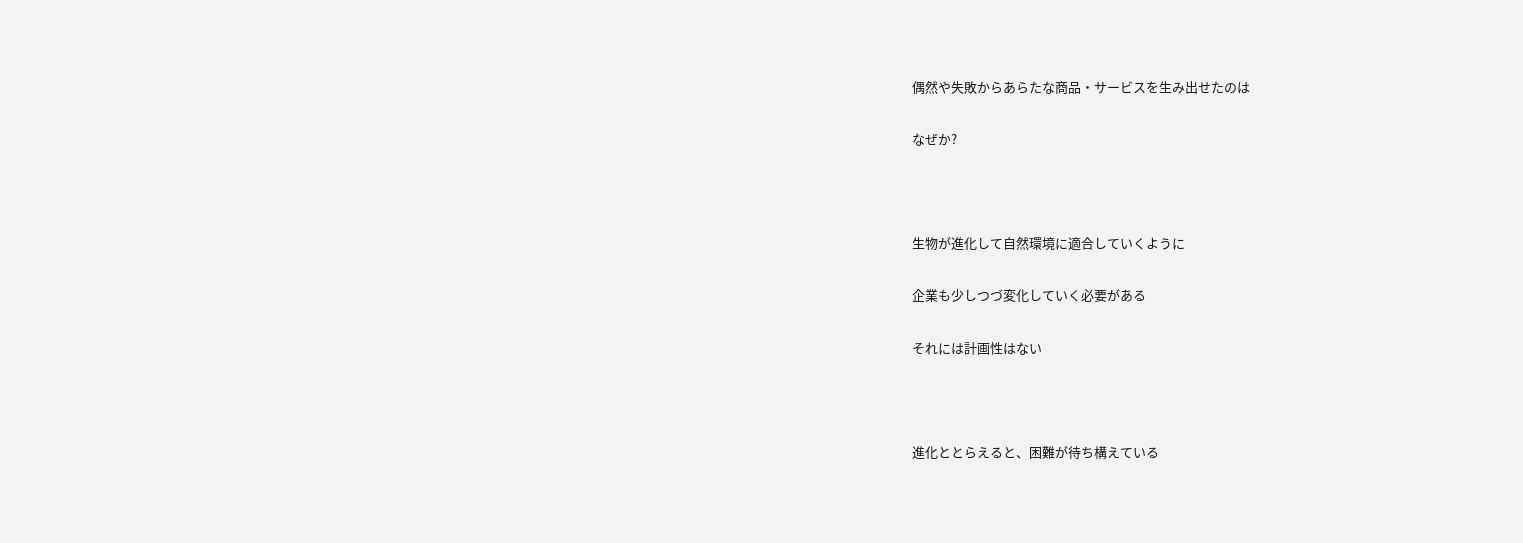偶然や失敗からあらたな商品・サービスを生み出せたのは

なぜか?



生物が進化して自然環境に適合していくように

企業も少しつづ変化していく必要がある

それには計画性はない



進化ととらえると、困難が待ち構えている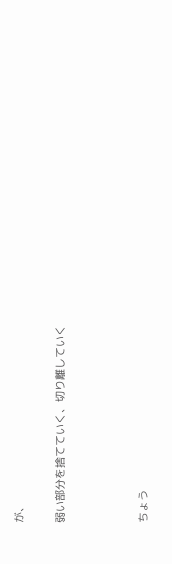が、

弱い部分を捨てていく、切り離していく



ちょう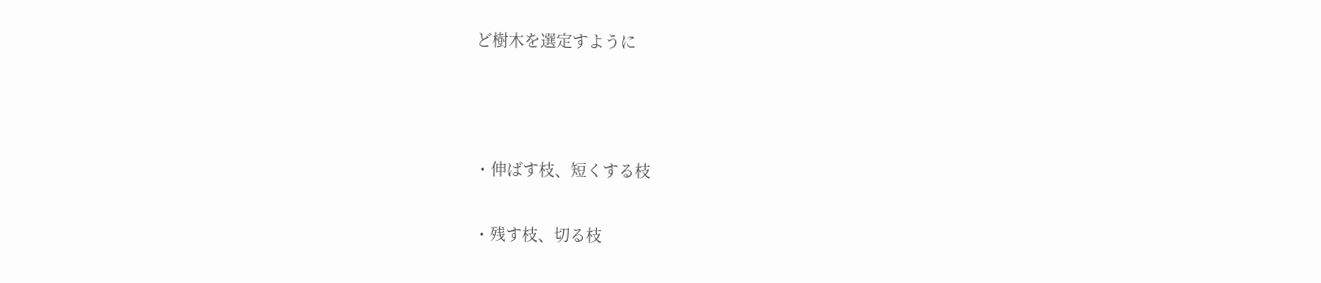ど樹木を選定すように



・伸ばす枝、短くする枝

・残す枝、切る枝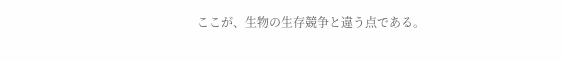ここが、生物の生存競争と違う点である。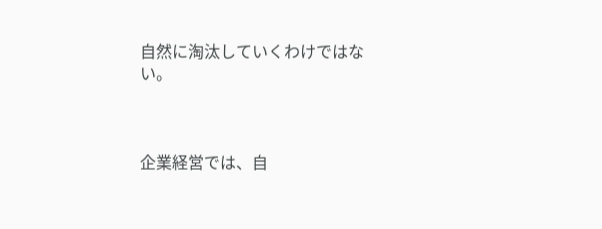自然に淘汰していくわけではない。



企業経営では、自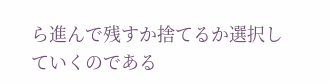ら進んで残すか捨てるか選択していくのである